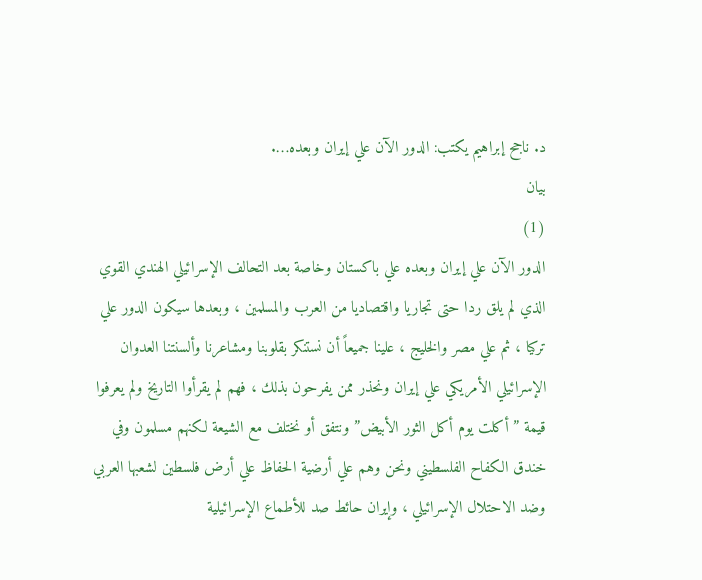د. ناجح إبراهيم يكتب: الدور الآن علي إيران وبعده….
بيان
(1)
الدور الآن علي إيران وبعده علي باكستان وخاصة بعد التحالف الإسرائيلي الهندي القوي الذي لم يلق ردا حتى تجاريا واقتصاديا من العرب والمسلمين ، وبعدها سيكون الدور علي تركيا ، ثم علي مصر والخليج ، علينا جميعاً أن نستنكر بقلوبنا ومشاعرنا وألسنتنا العدوان الإسرائيلي الأمريكي علي إيران ونحذر ممن يفرحون بذلك ، فهم لم يقرأوا التاريخ ولم يعرفوا قيمة ” أكلت يوم أكل الثور الأبيض” ونتفق أو نختلف مع الشيعة لكنهم مسلمون وفي خندق الكفاح الفلسطيني ونحن وهم علي أرضية الحفاظ علي أرض فلسطين لشعبها العربي وضد الاحتلال الإسرائيلي ، وإيران حائط صد للأطماع الإسرائيلية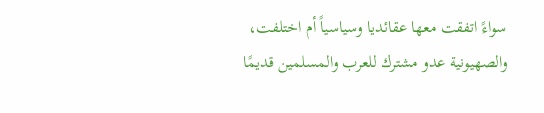سواءً اتفقت معها عقائديا وسياسياً أم اختلفت، والصهيونية عدو مشترك للعرب والمسلمين قديمًا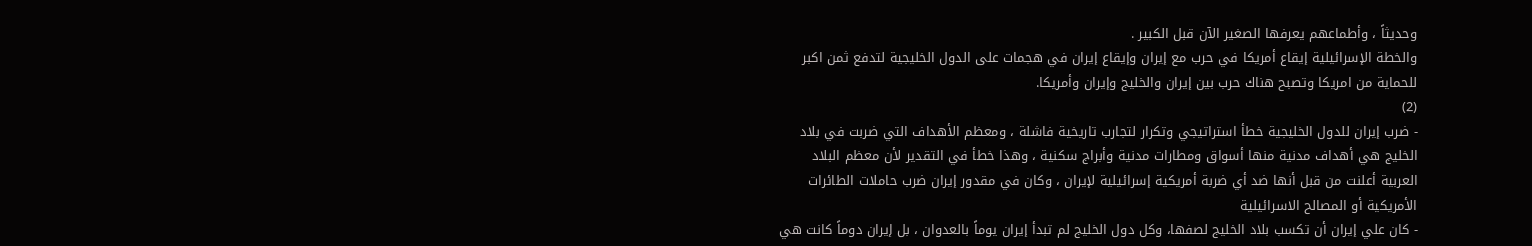وحديثاً ، وأطماعهم يعرفها الصغير الآن قبل الكبير .
والخطة الإسرائيلية إيقاع أمريكا في حرب مع إيران وإيقاع إيران في هجمات على الدول الخليجية لتدفع ثمن اكبر للحماية من امريكا وتصبح هناك حرب بين إيران والخليج وإيران وأمريكا.
(2)
- ضرب إيران للدول الخليجية خطأ استراتيجي وتكرار لتجارب تاريخية فاشلة ، ومعظم الأهداف التي ضربت في بلاد الخليج هي أهداف مدنية منها أسواق ومطارات مدنية وأبراج سكنية ، وهذا خطأ في التقدير لأن معظم البلاد العربية أعلنت من قبل أنها ضد أي ضربة أمريكية إسرائيلية لإيران ، وكان في مقدور إيران ضرب حاملات الطائرات الأمريكية أو المصالح الاسرائيلية
- كان علي إيران أن تكسب بلاد الخليج لصفها، وكل دول الخليج لم تبدأ إيران يوماً بالعدوان ، بل إيران دوماً كانت هي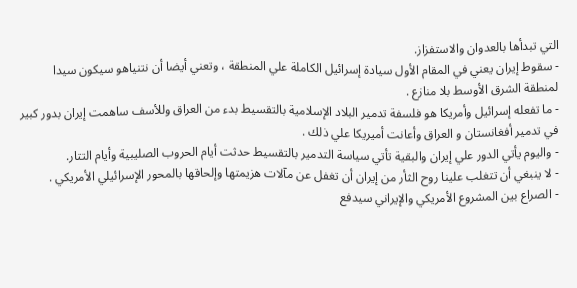التي تبدأها بالعدوان والاستفزاز.
- سقوط إيران يعني في المقام الأول سيادة إسرائيل الكاملة علي المنطقة ، وتعني أيضا أن نتنياهو سيكون سيدا لمنطقة الشرق الأوسط بلا منازع .
- ما تفعله إسرائيل وأمريكا هو فلسفة تدمير البلاد الإسلامية بالتقسيط بدء من العراق وللأسف ساهمت إيران بدور كبير في تدمير أفغانستان و العراق وأعانت أميريكا علي ذلك .
- واليوم يأتي الدور علي إيران والبقية تأتي سياسة التدمير بالتقسيط حدثت أيام الحروب الصليبية وأيام التتار.
- لا ينبغي أن تتغلب علينا روح الثأر من إيران أن تغفل عن مآلات هزيمتها وإلحاقها بالمحور الإسرائيلي الأمريكي .
- الصراع بين المشروع الأمريكي والإيراني سيدفع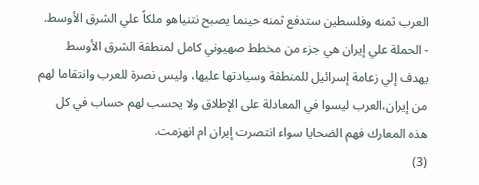العرب ثمنه وفلسطين ستدفع ثمنه حينما يصبح نتنياهو ملكاً علي الشرق الأوسط.
- الحملة علي إيران هي جزء من مخطط صهيوني كامل لمنطقة الشرق الأوسط يهدف إلي زعامة إسرائيل للمنطقة وسيادتها عليها، وليس نصرة للعرب وانتقاما لهم من إيران،العرب ليسوا في المعادلة على الإطلاق ولا يحسب لهم حساب في كل هذه المعارك فهم الضحايا سواء انتصرت إيران ام انهزمت.
(3)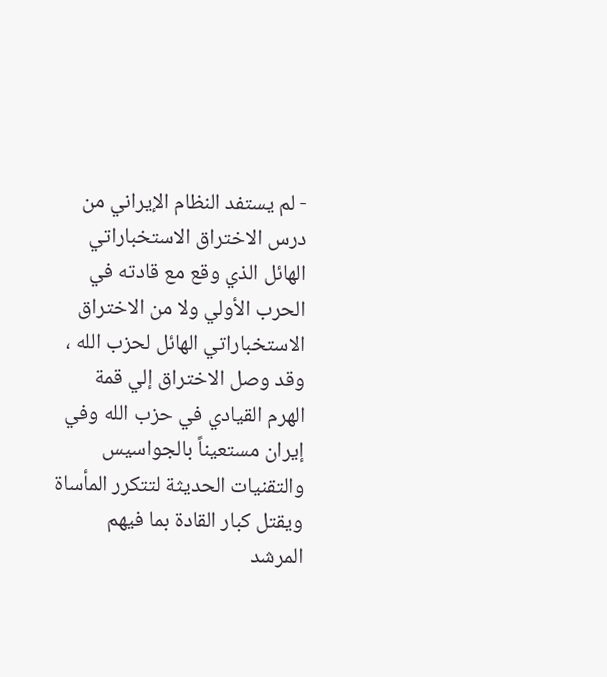- لم يستفد النظام الإيراني من درس الاختراق الاستخباراتي الهائل الذي وقع مع قادته في الحرب الأولي ولا من الاختراق الاستخباراتي الهائل لحزب الله ، وقد وصل الاختراق إلي قمة الهرم القيادي في حزب الله وفي إيران مستعيناً بالجواسيس والتقنيات الحديثة لتتكرر المأساة ويقتل كبار القادة بما فيهم المرشد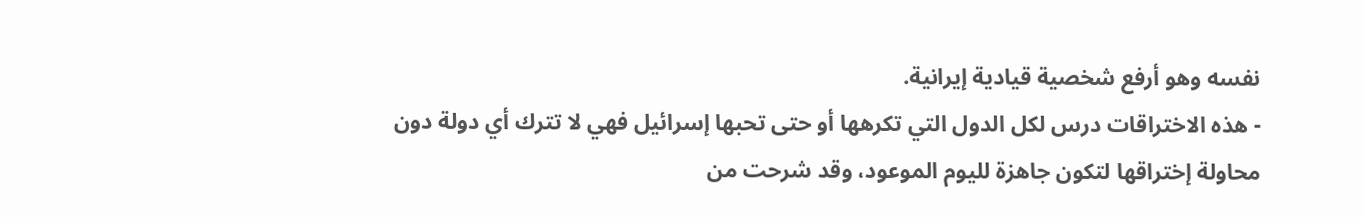نفسه وهو أرفع شخصية قيادية إيرانية.
- هذه الاختراقات درس لكل الدول التي تكرهها أو حتى تحبها إسرائيل فهي لا تترك أي دولة دون محاولة إختراقها لتكون جاهزة لليوم الموعود، وقد شرحت من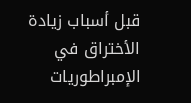قبل أسباب زيادة الأختراق في الإمبراطوريات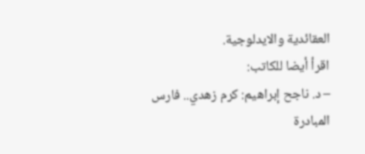العقائدية والايدلوجية.
اقرأ أيضا للكاتب:
– د. ناجح إبراهيم: كرم زهدي.. فارس المبادرة